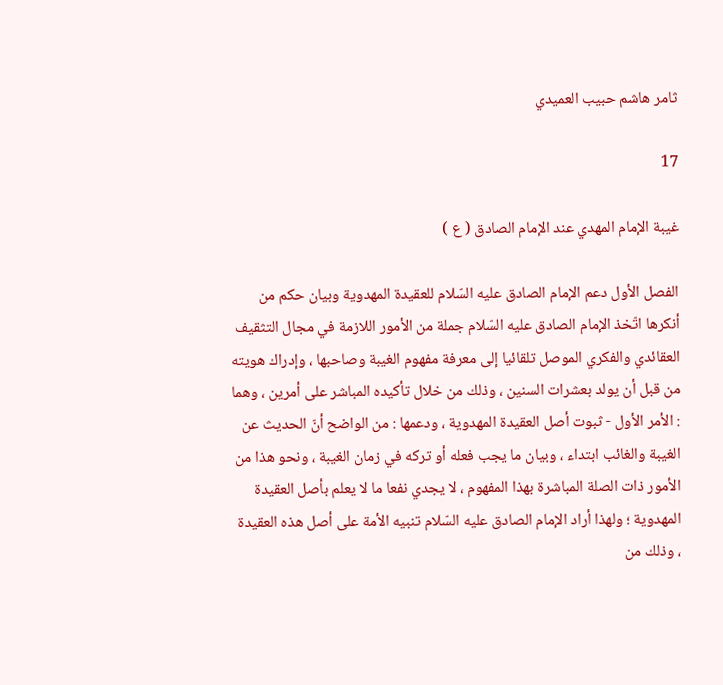ثامر هاشم حبيب العميدي

17

غيبة الإمام المهدي عند الإمام الصادق ( ع )

الفصل الأول دعم الإمام الصادق عليه السّلام للعقيدة المهدوية وبيان حكم من أنكرها اتّخذ الإمام الصادق عليه السّلام جملة من الأمور اللازمة في مجال التثقيف العقائدي والفكري الموصل تلقائيا إلى معرفة مفهوم الغيبة وصاحبها ، وإدراك هويته من قبل أن يولد بعشرات السنين ، وذلك من خلال تأكيده المباشر على أمرين ، وهما : الأمر الأول - ثبوت أصل العقيدة المهدوية ، ودعمها : من الواضح أنّ الحديث عن الغيبة والغائب ابتداء ، وبيان ما يجب فعله أو تركه في زمان الغيبة ، ونحو هذا من الأمور ذات الصلة المباشرة بهذا المفهوم ، لا يجدي نفعا ما لا يعلم بأصل العقيدة المهدوية ؛ ولهذا أراد الإمام الصادق عليه السّلام تنبيه الأمة على أصل هذه العقيدة ، وذلك من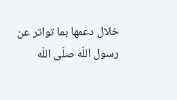خلال دعمها بما تواتر عن رسول اللّه صلّى اللّه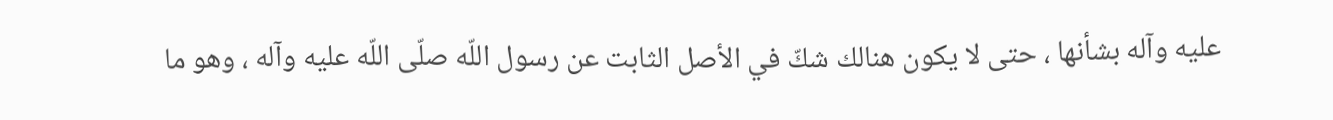عليه وآله بشأنها ، حتى لا يكون هنالك شكّ في الأصل الثابت عن رسول اللّه صلّى اللّه عليه وآله ، وهو ما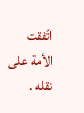اتّفقت الأمة على نقله .